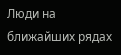Люди на ближайших рядах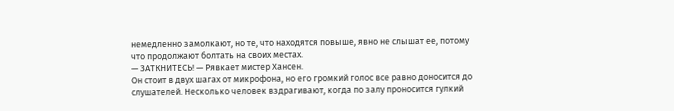немедленно замолкают, но те, что находятся повыше, явно не слышат ее, потому что продолжают болтать на своих местах.
— ЗАТКНИТЕСЬ! — Рявкает мистер Хансен.
Он стоит в двух шагах от микрофона, но его громкий голос все равно доносится до слушателей. Несколько человек вздрагивают, когда по залу проносится гулкий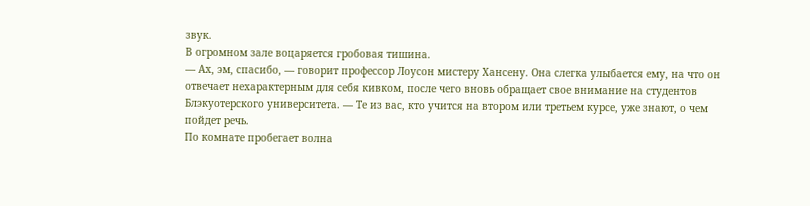звук.
В огромном зале воцаряется гробовая тишина.
— Ах, эм, спасибо, — говорит профессор Лоусон мистеру Хансену. Она слегка улыбается ему, на что он отвечает нехарактерным для себя кивком, после чего вновь обращает свое внимание на студентов Блэкуотерского университета. — Те из вас, кто учится на втором или третьем курсе, уже знают, о чем пойдет речь.
По комнате пробегает волна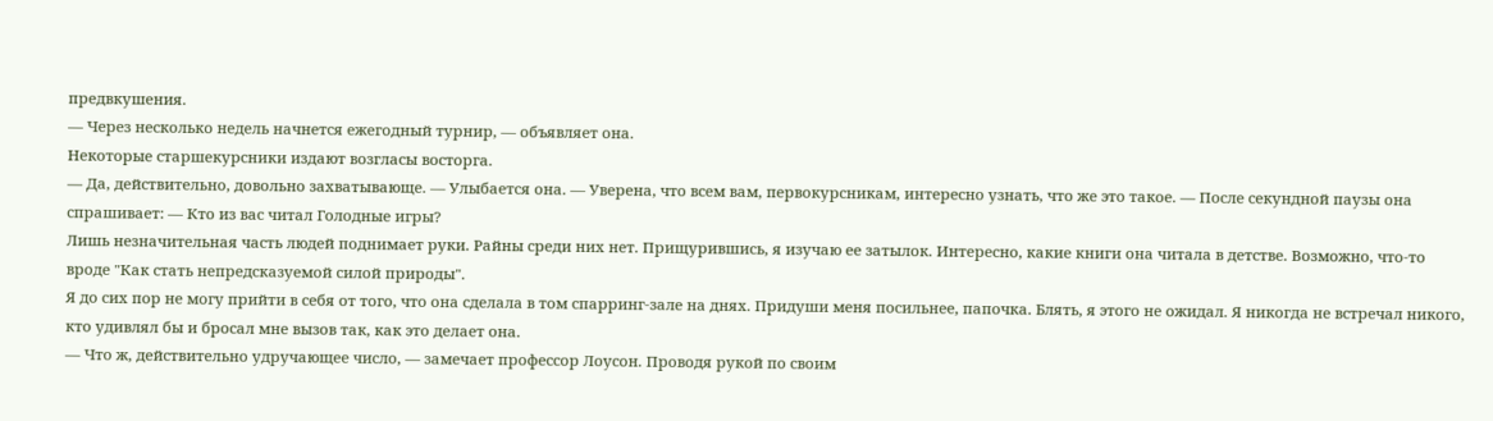предвкушения.
— Через несколько недель начнется ежегодный турнир, — объявляет она.
Некоторые старшекурсники издают возгласы восторга.
— Да, действительно, довольно захватывающе. — Улыбается она. — Уверена, что всем вам, первокурсникам, интересно узнать, что же это такое. — После секундной паузы она спрашивает: — Кто из вас читал Голодные игры?
Лишь незначительная часть людей поднимает руки. Райны среди них нет. Прищурившись, я изучаю ее затылок. Интересно, какие книги она читала в детстве. Возможно, что-то вроде "Как стать непредсказуемой силой природы".
Я до сих пор не могу прийти в себя от того, что она сделала в том спарринг-зале на днях. Придуши меня посильнее, папочка. Блять, я этого не ожидал. Я никогда не встречал никого, кто удивлял бы и бросал мне вызов так, как это делает она.
— Что ж, действительно удручающее число, — замечает профессор Лоусон. Проводя рукой по своим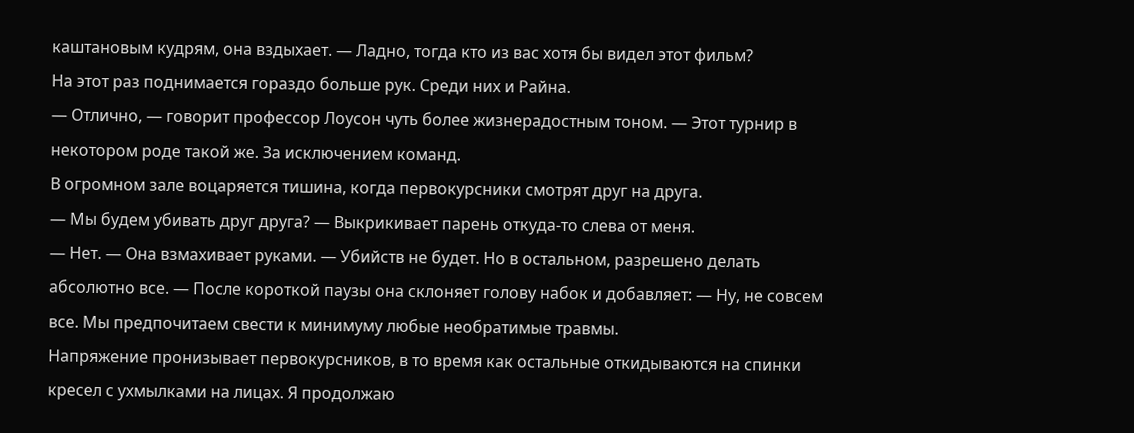каштановым кудрям, она вздыхает. — Ладно, тогда кто из вас хотя бы видел этот фильм?
На этот раз поднимается гораздо больше рук. Среди них и Райна.
— Отлично, — говорит профессор Лоусон чуть более жизнерадостным тоном. — Этот турнир в некотором роде такой же. За исключением команд.
В огромном зале воцаряется тишина, когда первокурсники смотрят друг на друга.
— Мы будем убивать друг друга? — Выкрикивает парень откуда-то слева от меня.
— Нет. — Она взмахивает руками. — Убийств не будет. Но в остальном, разрешено делать абсолютно все. — После короткой паузы она склоняет голову набок и добавляет: — Ну, не совсем все. Мы предпочитаем свести к минимуму любые необратимые травмы.
Напряжение пронизывает первокурсников, в то время как остальные откидываются на спинки кресел с ухмылками на лицах. Я продолжаю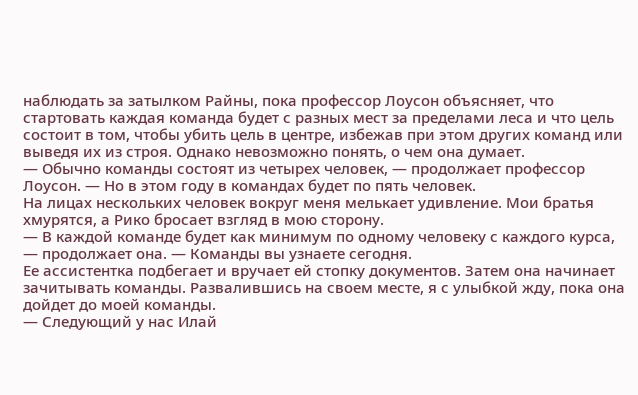наблюдать за затылком Райны, пока профессор Лоусон объясняет, что стартовать каждая команда будет с разных мест за пределами леса и что цель состоит в том, чтобы убить цель в центре, избежав при этом других команд или выведя их из строя. Однако невозможно понять, о чем она думает.
— Обычно команды состоят из четырех человек, — продолжает профессор Лоусон. — Но в этом году в командах будет по пять человек.
На лицах нескольких человек вокруг меня мелькает удивление. Мои братья хмурятся, а Рико бросает взгляд в мою сторону.
— В каждой команде будет как минимум по одному человеку с каждого курса, — продолжает она. — Команды вы узнаете сегодня.
Ее ассистентка подбегает и вручает ей стопку документов. Затем она начинает зачитывать команды. Развалившись на своем месте, я с улыбкой жду, пока она дойдет до моей команды.
— Следующий у нас Илай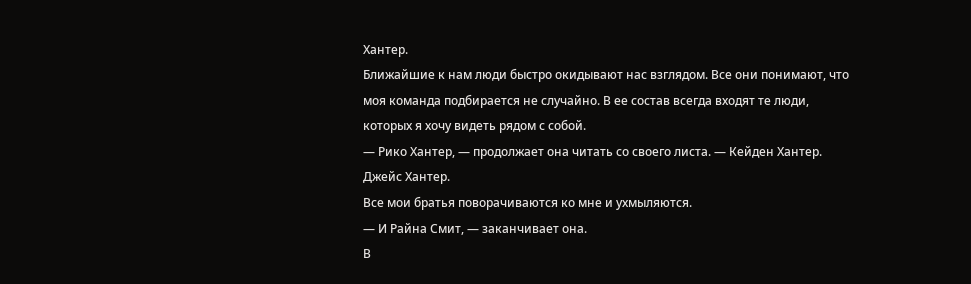Хантер.
Ближайшие к нам люди быстро окидывают нас взглядом. Все они понимают, что моя команда подбирается не случайно. В ее состав всегда входят те люди, которых я хочу видеть рядом с собой.
— Рико Хантер, — продолжает она читать со своего листа. — Кейден Хантер. Джейс Хантер.
Все мои братья поворачиваются ко мне и ухмыляются.
— И Райна Смит, — заканчивает она.
В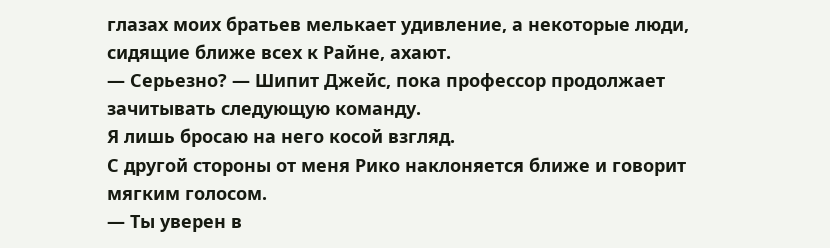глазах моих братьев мелькает удивление, а некоторые люди, сидящие ближе всех к Райне, ахают.
— Серьезно? — Шипит Джейс, пока профессор продолжает зачитывать следующую команду.
Я лишь бросаю на него косой взгляд.
С другой стороны от меня Рико наклоняется ближе и говорит мягким голосом.
— Ты уверен в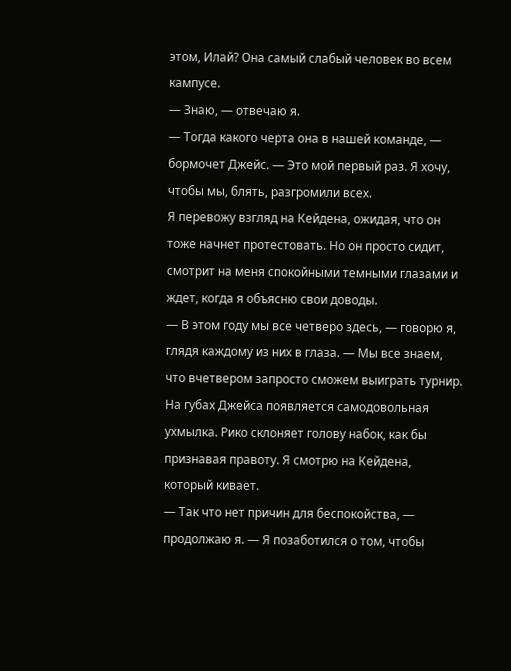этом, Илай? Она самый слабый человек во всем кампусе.
— Знаю, — отвечаю я.
— Тогда какого черта она в нашей команде, — бормочет Джейс. — Это мой первый раз. Я хочу, чтобы мы, блять, разгромили всех.
Я перевожу взгляд на Кейдена, ожидая, что он тоже начнет протестовать. Но он просто сидит, смотрит на меня спокойными темными глазами и ждет, когда я объясню свои доводы.
— В этом году мы все четверо здесь, — говорю я, глядя каждому из них в глаза. — Мы все знаем, что вчетвером запросто сможем выиграть турнир.
На губах Джейса появляется самодовольная ухмылка. Рико склоняет голову набок, как бы признавая правоту. Я смотрю на Кейдена, который кивает.
— Так что нет причин для беспокойства, — продолжаю я. — Я позаботился о том, чтобы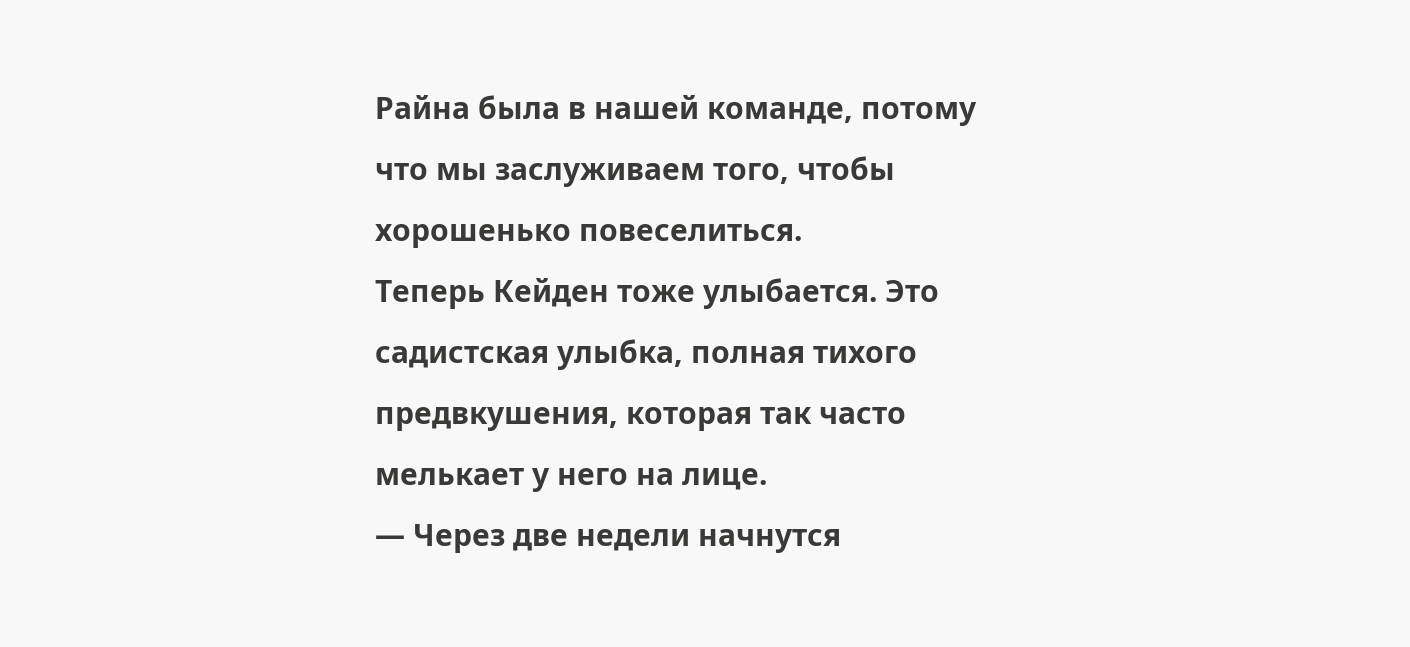Райна была в нашей команде, потому что мы заслуживаем того, чтобы хорошенько повеселиться.
Теперь Кейден тоже улыбается. Это садистская улыбка, полная тихого предвкушения, которая так часто мелькает у него на лице.
— Через две недели начнутся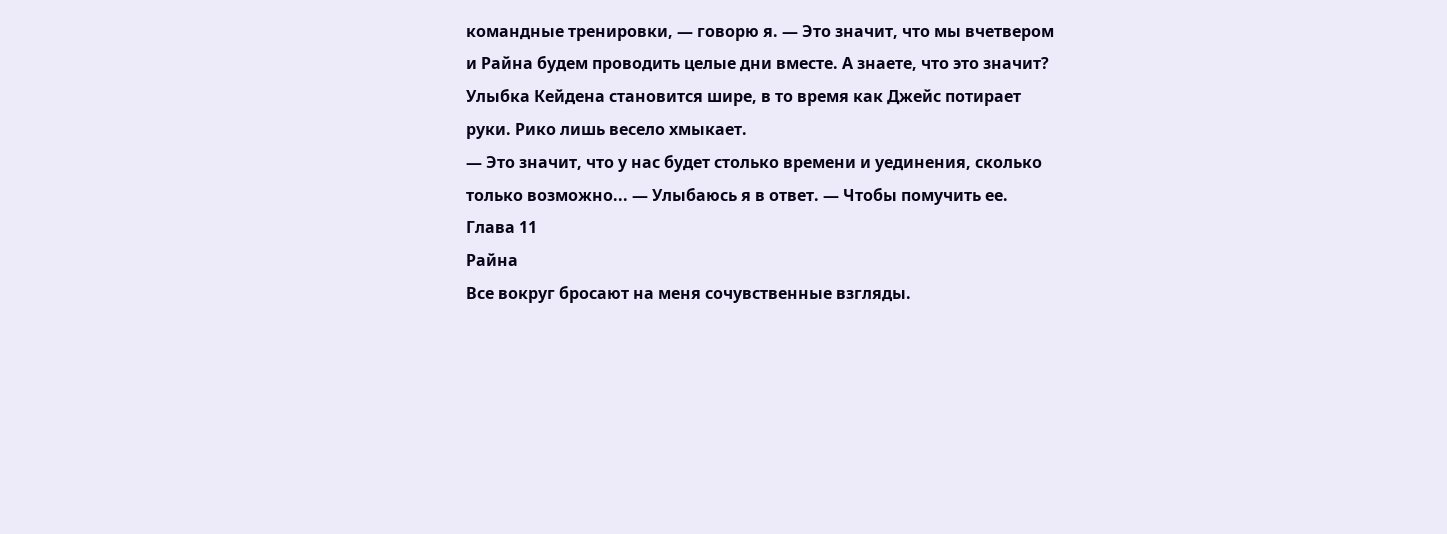командные тренировки, — говорю я. — Это значит, что мы вчетвером и Райна будем проводить целые дни вместе. А знаете, что это значит?
Улыбка Кейдена становится шире, в то время как Джейс потирает руки. Рико лишь весело хмыкает.
— Это значит, что у нас будет столько времени и уединения, сколько только возможно... — Улыбаюсь я в ответ. — Чтобы помучить ее.
Глава 11
Райна
Все вокруг бросают на меня сочувственные взгляды.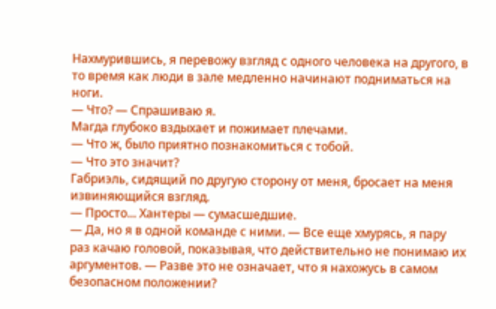Нахмурившись, я перевожу взгляд с одного человека на другого, в то время как люди в зале медленно начинают подниматься на ноги.
— Что? — Спрашиваю я.
Магда глубоко вздыхает и пожимает плечами.
— Что ж, было приятно познакомиться с тобой.
— Что это значит?
Габриэль, сидящий по другую сторону от меня, бросает на меня извиняющийся взгляд.
— Просто... Хантеры — сумасшедшие.
— Да, но я в одной команде с ними. — Все еще хмурясь, я пару раз качаю головой, показывая, что действительно не понимаю их аргументов. — Разве это не означает, что я нахожусь в самом безопасном положении?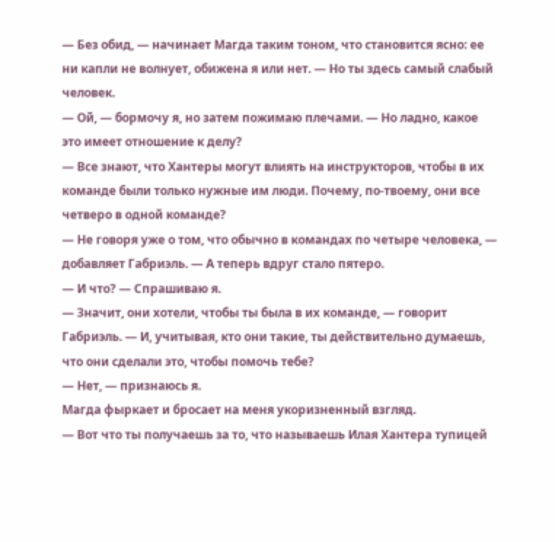— Без обид, — начинает Магда таким тоном, что становится ясно: ее ни капли не волнует, обижена я или нет. — Но ты здесь самый слабый человек.
— Ой, — бормочу я, но затем пожимаю плечами. — Но ладно, какое это имеет отношение к делу?
— Все знают, что Хантеры могут влиять на инструкторов, чтобы в их команде были только нужные им люди. Почему, по-твоему, они все четверо в одной команде?
— Не говоря уже о том, что обычно в командах по четыре человека, — добавляет Габриэль. — А теперь вдруг стало пятеро.
— И что? — Спрашиваю я.
— Значит, они хотели, чтобы ты была в их команде, — говорит Габриэль. — И, учитывая, кто они такие, ты действительно думаешь, что они сделали это, чтобы помочь тебе?
— Нет, — признаюсь я.
Магда фыркает и бросает на меня укоризненный взгляд.
— Вот что ты получаешь за то, что называешь Илая Хантера тупицей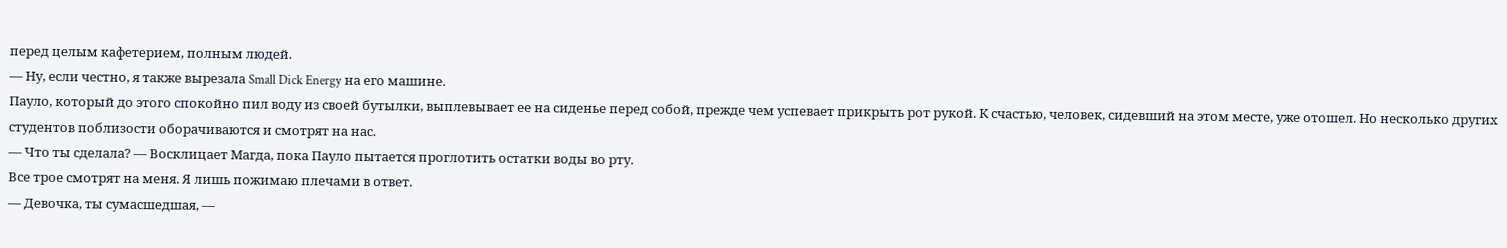перед целым кафетерием, полным людей.
— Ну, если честно, я также вырезала Small Dick Energy на его машине.
Пауло, который до этого спокойно пил воду из своей бутылки, выплевывает ее на сиденье перед собой, прежде чем успевает прикрыть рот рукой. К счастью, человек, сидевший на этом месте, уже отошел. Но несколько других студентов поблизости оборачиваются и смотрят на нас.
— Что ты сделала? — Восклицает Магда, пока Пауло пытается проглотить остатки воды во рту.
Все трое смотрят на меня. Я лишь пожимаю плечами в ответ.
— Девочка, ты сумасшедшая, —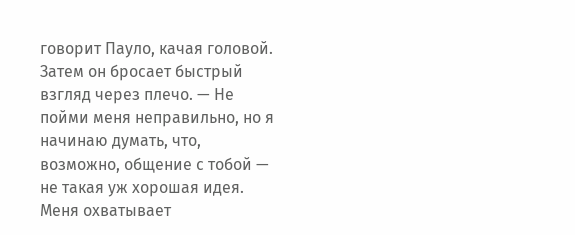говорит Пауло, качая головой. Затем он бросает быстрый взгляд через плечо. — Не пойми меня неправильно, но я начинаю думать, что, возможно, общение с тобой — не такая уж хорошая идея.
Меня охватывает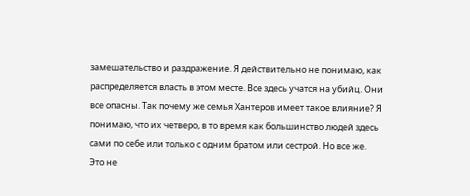замешательство и раздражение. Я действительно не понимаю, как распределяется власть в этом месте. Все здесь учатся на убийц. Они все опасны. Так почему же семья Хантеров имеет такое влияние? Я понимаю, что их четверо, в то время как большинство людей здесь сами по себе или только с одним братом или сестрой. Но все же. Это не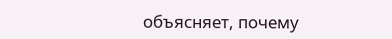объясняет, почему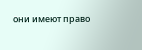они имеют право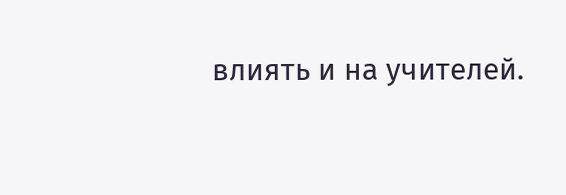влиять и на учителей.